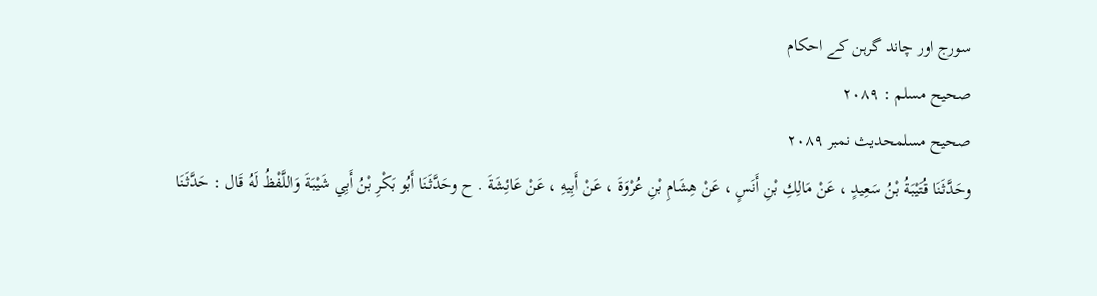سورج اور چاند گرہن کے احکام
صحیح مسلم : ۲۰۸۹
صحیح مسلمحدیث نمبر ۲۰۸۹
وحَدَّثَنَا قُتَيْبَةُ بْنُ سَعِيدٍ ، عَنْ مَالِكِ بْنِ أَنَسٍ ، عَنْ هِشَامِ بْنِ عُرْوَةَ ، عَنْ أَبِيهِ ، عَنْ عَائِشَةَ . ح وحَدَّثَنَا أَبُو بَكْرِ بْنُ أَبِي شَيْبَةَ وَاللَّفْظُ لَهُ قَال : حَدَّثَنَا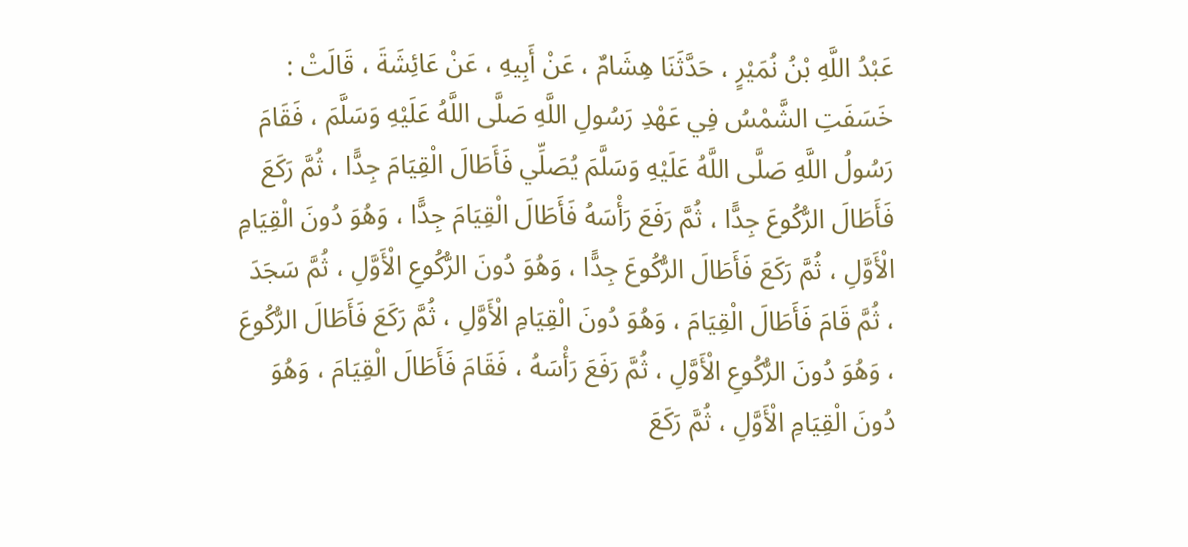عَبْدُ اللَّهِ بْنُ نُمَيْرٍ ، حَدَّثَنَا هِشَامٌ ، عَنْ أَبِيهِ ، عَنْ عَائِشَةَ ، قَالَتْ : خَسَفَتِ الشَّمْسُ فِي عَهْدِ رَسُولِ اللَّهِ صَلَّى اللَّهُ عَلَيْهِ وَسَلَّمَ ، فَقَامَ رَسُولُ اللَّهِ صَلَّى اللَّهُ عَلَيْهِ وَسَلَّمَ يُصَلِّي فَأَطَالَ الْقِيَامَ جِدًّا ، ثُمَّ رَكَعَ فَأَطَالَ الرُّكُوعَ جِدًّا ، ثُمَّ رَفَعَ رَأْسَهُ فَأَطَالَ الْقِيَامَ جِدًّا ، وَهُوَ دُونَ الْقِيَامِ الْأَوَّلِ ، ثُمَّ رَكَعَ فَأَطَالَ الرُّكُوعَ جِدًّا ، وَهُوَ دُونَ الرُّكُوعِ الْأَوَّلِ ، ثُمَّ سَجَدَ ، ثُمَّ قَامَ فَأَطَالَ الْقِيَامَ ، وَهُوَ دُونَ الْقِيَامِ الْأَوَّلِ ، ثُمَّ رَكَعَ فَأَطَالَ الرُّكُوعَ ، وَهُوَ دُونَ الرُّكُوعِ الْأَوَّلِ ، ثُمَّ رَفَعَ رَأْسَهُ ، فَقَامَ فَأَطَالَ الْقِيَامَ ، وَهُوَ دُونَ الْقِيَامِ الْأَوَّلِ ، ثُمَّ رَكَعَ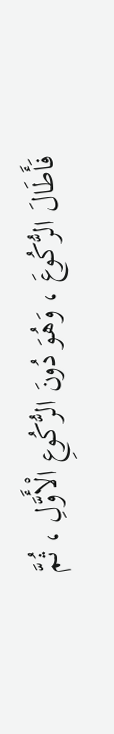فَأَطَالَ الرُّكُوعَ ، وَهُوَ دُونَ الرُّكُوعِ الْأَوَّلِ ، ثُمَّ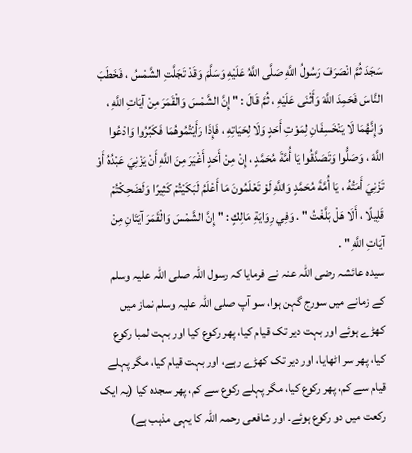سَجَدَ ثُمَّ انْصَرَفَ رَسُولُ اللَّهِ صَلَّى اللَّهُ عَلَيْهِ وَسَلَّمَ وَقَدْ تَجَلَّتِ الشَّمْسُ ، فَخَطَبَ النَّاسَ فَحَمِدَ اللَّهَ وَأَثْنَى عَلَيْهِ ، ثُمَّ قَالَ : " إِنَّ الشَّمْسَ وَالْقَمَرَ مِنْ آيَاتِ اللَّهِ ، وَإِنَّهُمَا لَا يَنْخَسِفَانِ لِمَوْتِ أَحَدٍ وَلَا لِحَيَاتِهِ ، فَإِذَا رَأَيْتُمُوهُمَا فَكَبِّرُوا وَادْعُوا اللَّهَ ، وَصَلُّوا وَتَصَدَّقُوا يَا أُمَّةَ مُحَمَّدٍ ، إِنْ مِنْ أَحَدٍ أَغْيَرَ مِنَ اللَّهِ أَنْ يَزْنِيَ عَبْدُهُ أَوْ تَزْنِيَ أَمَتُهُ ، يَا أُمَّةَ مُحَمَّدٍ وَاللَّهِ لَوْ تَعْلَمُونَ مَا أَعْلَمُ لَبَكَيْتُمْ كَثِيرًا وَلَضَحِكْتُمْ قَلِيلًا ، أَلَا هَلْ بَلَّغْتُ " . وَفِي رِوَايَةِ مَالِكٍ : " إِنَّ الشَّمْسَ وَالْقَمَرَ آيَتَانِ مِنْ آيَاتِ اللَّهِ " .
سیدہ عائشہ رضی اللہ عنہ نے فرمایا کہ رسول اللہ صلی اللہ علیہ وسلم کے زمانے میں سورج گہن ہوا، سو آپ صلی اللہ علیہ وسلم نماز میں کھڑے ہوئے اور بہت دیر تک قیام کیا، پھر رکوع کیا اور بہت لمبا رکوع کیا، پھر سر اٹھایا، اور دیر تک کھڑے رہے، اور بہت قیام کیا، مگر پہلے قیام سے کم، پھر رکوع کیا، مگر پہلے رکوع سے کم، پھر سجدہ کیا (یہ ایک رکعت میں دو رکوع ہوئے۔ اور شافعی رحمہ اللہ کا یہی مذہب ہے)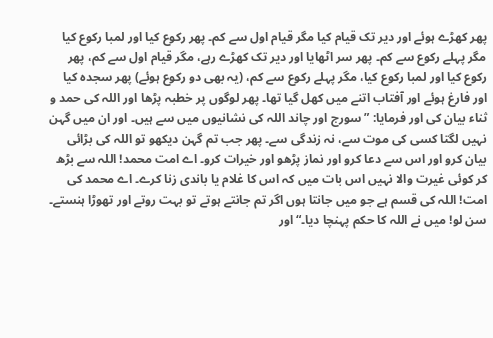پھر کھڑے ہوئے اور دیر تک قیام کیا مگر قیام اول سے کم۔ پھر رکوع کیا اور لمبا رکوع کیا مگر پہلے رکوع سے کم۔ پھر سر اٹھایا اور دیر تک کھڑے رہے، مگر قیام اول سے کم، پھر رکوع کیا اور لمبا رکوع کیا، مگر پہلے رکوع سے کم، (یہ بھی دو رکوع ہوئے) پھر سجدہ کیا اور فارغ ہوئے اور آفتاب اتنے میں کھل گیا تھا۔ پھر لوگوں پر خطبہ پڑھا اور اللہ کی حمد و ثناء بیان کی اور فرمایا: ”سورج اور چاند اللہ کی نشانیوں میں سے ہیں۔ اور ان میں گہن نہیں لگتا کسی کی موت سے، نہ زندگی سے۔ پھر جب تم گہن دیکھو تو اللہ کی بڑائی بیان کرو اور اس سے دعا کرو اور نماز پڑھو اور خیرات کرو۔ اے امت محمد! اللہ سے بڑھ کر کوئی غیرت والا نہیں اس بات میں کہ اس کا غلام یا باندی زنا کرے۔ اے محمد کی امت! اللہ کی قسم ہے جو میں جانتا ہوں اگر تم جانتے ہوتے تو بہت روتے اور تھوڑا ہنستے۔ سن لو! میں نے اللہ کا حکم پہنچا دیا۔“ اور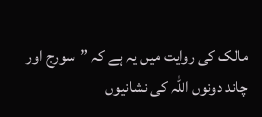مالک کی روایت میں یہ ہے کہ ”سورج اور چاند دونوں اللہ کی نشانیوں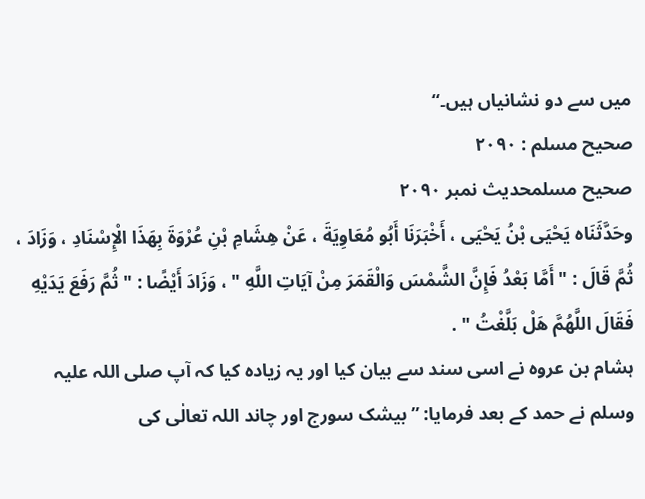میں سے دو نشانیاں ہیں۔“
صحیح مسلم : ۲۰۹۰
صحیح مسلمحدیث نمبر ۲۰۹۰
وحَدَّثَنَاه يَحْيَى بْنُ يَحْيَى ، أَخْبَرَنَا أَبُو مُعَاوِيَةَ ، عَنْ هِشَامِ بْنِ عُرْوَةَ بِهَذَا الْإِسْنَادِ ، وَزَادَ ، ثُمَّ قَالَ : " أَمَّا بَعْدُ فَإِنَّ الشَّمْسَ وَالْقَمَرَ مِنْ آيَاتِ اللَّهِ " ، وَزَادَ أَيْضًا : " ثُمَّ رَفَعَ يَدَيْهِ فَقَالَ اللَّهُمَّ هَلْ بَلَّغْتُ " .
ہشام بن عروہ نے اسی سند سے بیان کیا اور یہ زیادہ کیا کہ آپ صلی اللہ علیہ وسلم نے حمد کے بعد فرمایا: ”بیشک سورج اور چاند اللہ تعالٰی کی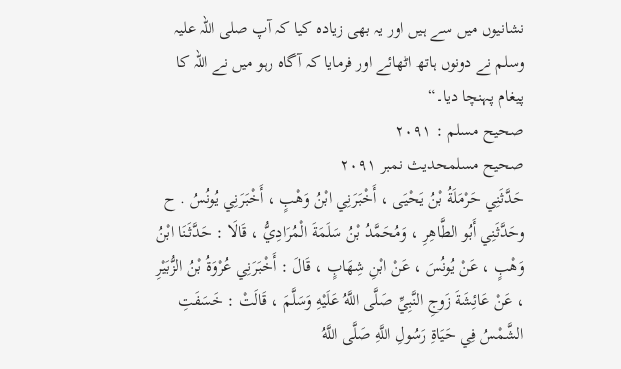نشانیوں میں سے ہیں اور یہ بھی زیادہ کیا کہ آپ صلی اللہ علیہ وسلم نے دونوں ہاتھ اٹھائے اور فرمایا کہ آگاہ رہو میں نے اللہ کا پیغام پہنچا دیا۔“
صحیح مسلم : ۲۰۹۱
صحیح مسلمحدیث نمبر ۲۰۹۱
حَدَّثَنِي حَرْمَلَةُ بْنُ يَحْيَى ، أَخْبَرَنِي ابْنُ وَهْبٍ ، أَخْبَرَنِي يُونُسُ . ح وحَدَّثَنِي أَبُو الطَّاهِرِ ، وَمُحَمَّدُ بْنُ سَلَمَةَ الْمُرَادِيُّ ، قَالَا : حَدَّثَنَا ابْنُ وَهْبٍ ، عَنْ يُونُسَ ، عَنْ ابْنِ شِهَابٍ ، قَالَ : أَخْبَرَنِي عُرْوَةُ بْنُ الزُّبَيْرِ ، عَنْ عَائِشَةَ زَوجِ النَّبِيِّ صَلَّى اللَّهُ عَلَيْهِ وَسَلَّمَ ، قَالَتْ : خَسَفَتِ الشَّمْسُ فِي حَيَاةِ رَسُولِ اللَّهِ صَلَّى اللَّهُ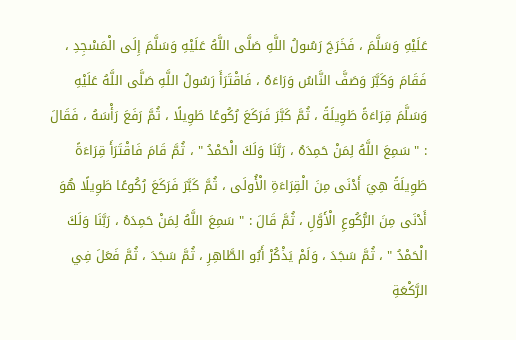عَلَيْهِ وَسَلَّمَ ، فَخَرَجَ رَسُولُ اللَّهِ صَلَّى اللَّهُ عَلَيْهِ وَسَلَّمَ إِلَى الْمَسْجِدِ ، فَقَامَ وَكَبَّرَ وَصَفَّ النَّاسُ وَرَاءَهُ ، فَاقْتَرَأَ رَسُولُ اللَّهِ صَلَّى اللَّهُ عَلَيْهِ وَسَلَّمَ قِرَاءَةً طَوِيلَةً ، ثُمَّ كَبَّرَ فَرَكَعَ رُكُوعًا طَوِيلًا ، ثُمَّ رَفَعَ رَأْسَهُ ، فَقَالَ : " سَمِعَ اللَّهُ لِمَنْ حَمِدَهُ ، رَبَّنَا وَلَكَ الْحَمْدُ " ، ثُمَّ قَامَ فَاقْتَرَأَ قِرَاءَةً طَوِيلَةً هِيَ أَدْنَى مِنَ الْقِرَاءَةِ الْأُولَى ، ثُمَّ كَبَّرَ فَرَكَعَ رُكُوعًا طَوِيلًا هُوَ أَدْنَى مِنَ الرُّكُوعِ الْأَوَّلِ ، ثُمَّ قَالَ : " سَمِعَ اللَّهُ لِمَنْ حَمِدَهُ ، رَبَّنَا وَلَكَ الْحَمْدُ " ، ثُمَّ سَجَدَ ، وَلَمْ يَذْكُرْ أَبُو الطَّاهِرِ ، ثُمَّ سَجَدَ ، ثُمَّ فَعَلَ فِي الرَّكْعَةِ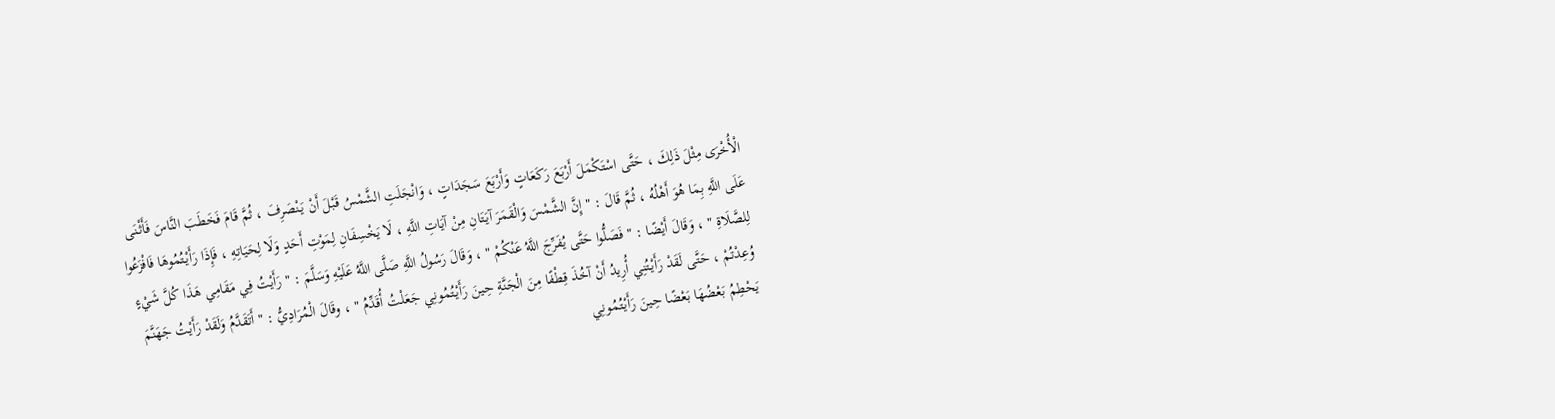الْأُخْرَى مِثْلَ ذَلِكَ ، حَتَّى اسْتَكْمَلَ أَرْبَعَ رَكَعَاتٍ وَأَرْبَعَ سَجَدَاتٍ ، وَانْجَلَتِ الشَّمْسُ قَبْلَ أَنْ يَنْصَرِفَ ، ثُمَّ قَامَ فَخَطَبَ النَّاسَ فَأَثْنَى عَلَى اللَّهِ بِمَا هُوَ أَهْلُهُ ، ثُمَّ قَالَ : " إِنَّ الشَّمْسَ وَالْقَمَرَ آيَتَانِ مِنْ آيَاتِ اللَّهِ ، لَا يَخْسِفَانِ لِمَوْتِ أَحَدٍ وَلَا لِحَيَاتِهِ ، فَإِذَا رَأَيْتُمُوهَا فَافْزَعُوا لِلصَّلَاةِ " ، وَقَالَ أَيْضًا : " فَصَلُّوا حَتَّى يُفَرِّجَ اللَّهُ عَنْكُمْ " ، وَقَالَ رَسُولُ اللَّهِ صَلَّى اللَّهُ عَلَيْهِ وَسَلَّمَ : " رَأَيْتُ فِي مَقَامِي هَذَا كُلَّ شَيْءٍ وُعِدْتُمْ ، حَتَّى لَقَدْ رَأَيْتُنِي أُرِيدُ أَنْ آخُذَ قِطْفًا مِنَ الْجَنَّةِ حِينَ رَأَيْتُمُونِي جَعَلْتُ أُقَدِّمُ " ، وقَالَ الْمُرَادِيُّ : " أَتَقَدَّمُ وَلَقَدْ رَأَيْتُ جَهَنَّمَ يَحْطِمُ بَعْضُهَا بَعْضًا حِينَ رَأَيْتُمُونِي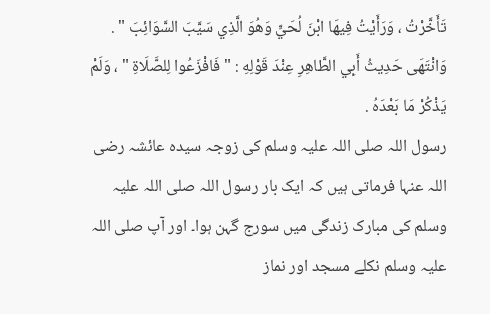تَأَخَّرْتُ ، وَرَأَيْتُ فِيهَا ابْنَ لُحَيٍّ وَهُوَ الَّذِي سَيَّبَ السَّوَائِبَ " . وَانْتَهَى حَدِيثُ أَبِي الطَّاهِرِ عِنْدَ قَوْلِهِ : " فَافْزَعُوا لِلصَّلَاةِ " ، وَلَمْ يَذْكُرْ مَا بَعْدَهُ .
رسول اللہ صلی اللہ علیہ وسلم کی زوجہ سیدہ عائشہ رضی اللہ عنہا فرماتی ہیں کہ ایک بار رسول اللہ صلی اللہ علیہ وسلم کی مبارک زندگی میں سورج گہن ہوا۔ اور آپ صلی اللہ علیہ وسلم نکلے مسجد اور نماز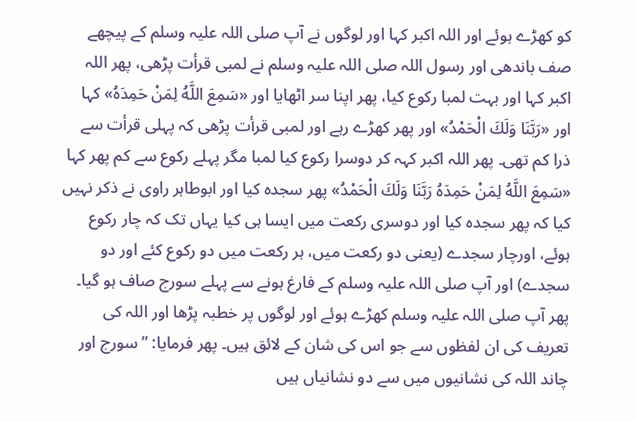کو کھڑے ہوئے اور اللہ اکبر کہا اور لوگوں نے آپ صلی اللہ علیہ وسلم کے پیچھے صف باندھی اور رسول اللہ صلی اللہ علیہ وسلم نے لمبی قرأت پڑھی، پھر اللہ اکبر کہا اور بہت لمبا رکوع کیا، پھر اپنا سر اٹھایا اور «سَمِعَ اللَّهُ لِمَنْ حَمِدَهُ» کہا اور «رَبَّنَا وَلَكَ الْحَمْدُ» اور پھر کھڑے رہے اور لمبی قرأت پڑھی کہ پہلی قرأت سے ذرا کم تھی۔ پھر اللہ اکبر کہہ کر دوسرا رکوع کیا لمبا مگر پہلے رکوع سے کم پھر کہا «سَمِعَ اللَّهُ لِمَنْ حَمِدَهُ رَبَّنَا وَلَكَ الْحَمْدُ» پھر سجدہ کیا اور ابوطاہر راوی نے ذکر نہیں کیا کہ پھر سجدہ کیا اور دوسری رکعت میں ایسا ہی کیا یہاں تک کہ چار رکوع ہوئے، اورچار سجدے (یعنی دو رکعت میں، ہر رکعت میں دو رکوع کئے اور دو سجدے) اور آپ صلی اللہ علیہ وسلم کے فارغ ہونے سے پہلے سورج صاف ہو گیا۔ پھر آپ صلی اللہ علیہ وسلم کھڑے ہوئے اور لوگوں پر خطبہ پڑھا اور اللہ کی تعریف کی ان لفظوں سے جو اس کی شان کے لائق ہیں۔ پھر فرمایا: ”سورج اور چاند اللہ کی نشانیوں میں سے دو نشانیاں ہیں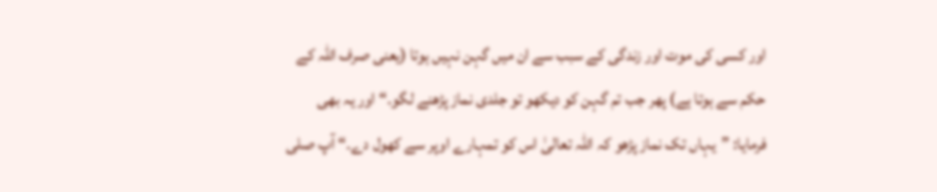اور کسی کی موت اور زندگی کے سبب سے ان میں گہن نہیں ہوتا (یعنی صرف اللہ کے حکم سے ہوتا ہے) پھر جب تم گہن کو دیکھو تو جلدی نماز پڑھنے لگو۔“ اور یہ بھی فرمایا: ”یہاں تک نماز پڑھو کہ اللہ تعالیٰ اس کو تمہارے اوپر سے کھول دے۔“ آپ صلی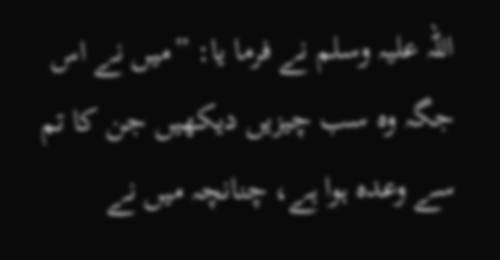اللہ علیہ وسلم نے فرما یا: ”میں نے اس جگہ وہ سب چیزیں دیکھیں جن کا تم سے وعدہ ہوا ہے، چنانچہ میں نے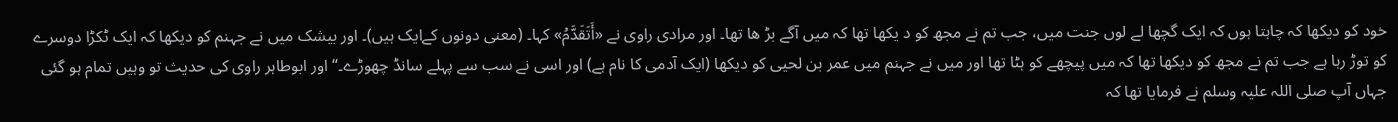خود کو دیکھا کہ چاہتا ہوں کہ ایک گچھا لے لوں جنت میں، جب تم نے مجھ کو د یکھا تھا کہ میں آگے بڑ ھا تھا۔ اور مرادی راوی نے «أَتَقَدَّمُ» کہا۔ (معنی دونوں کےایک ہیں)۔ اور بیشک میں نے جہنم کو دیکھا کہ ایک ٹکڑا دوسرے کو توڑ رہا ہے جب تم نے مجھ کو دیکھا تھا کہ میں پیچھے کو ہٹا تھا اور میں نے جہنم میں عمر بن لحیی کو دیکھا (ایک آدمی کا نام ہے) اور اسی نے سب سے پہلے سانڈ چھوڑے۔“ اور ابوطاہر راوی کی حدیث تو وہیں تمام ہو گئی جہاں آپ صلی اللہ علیہ وسلم نے فرمایا تھا کہ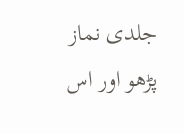جلدی نماز پڑھو اور اس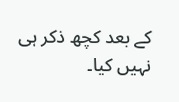کے بعد کچھ ذکر ہی نہیں کیا۔